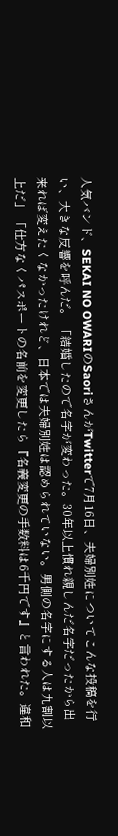人気バンド、SEKAI NO OWARIのSaoriさんがTwitterで7月16日、夫婦別姓についてこんな投稿を行い、大きな反響を呼んだ。 「結婚したので名字が変わった。30年以上慣れ親しんだ名字だったから出来れば変えたくなかったけれど、日本では夫婦別姓は認められていない。男側の名字にする人は九割以上だ」 「仕方なくパスポートの名前を変更したら『名義変更の手数料は6千円です』と言われた。違和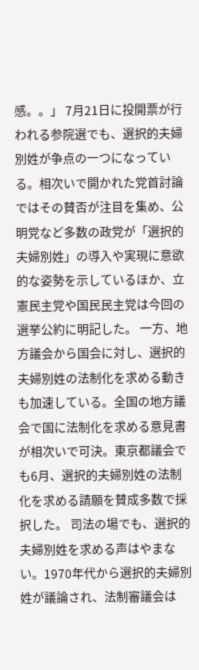感。。」 7月21日に投開票が行われる参院選でも、選択的夫婦別姓が争点の一つになっている。相次いで開かれた党首討論ではその賛否が注目を集め、公明党など多数の政党が「選択的夫婦別姓」の導入や実現に意欲的な姿勢を示しているほか、立憲民主党や国民民主党は今回の選挙公約に明記した。 一方、地方議会から国会に対し、選択的夫婦別姓の法制化を求める動きも加速している。全国の地方議会で国に法制化を求める意見書が相次いで可決。東京都議会でも6月、選択的夫婦別姓の法制化を求める請願を賛成多数で採択した。 司法の場でも、選択的夫婦別姓を求める声はやまない。1970年代から選択的夫婦別姓が議論され、法制審議会は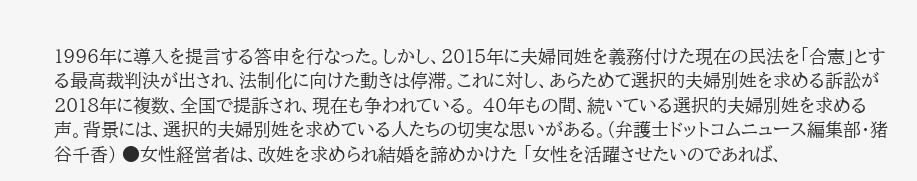1996年に導入を提言する答申を行なった。しかし、2015年に夫婦同姓を義務付けた現在の民法を「合憲」とする最高裁判決が出され、法制化に向けた動きは停滞。これに対し、あらためて選択的夫婦別姓を求める訴訟が2018年に複数、全国で提訴され、現在も争われている。 40年もの間、続いている選択的夫婦別姓を求める声。背景には、選択的夫婦別姓を求めている人たちの切実な思いがある。(弁護士ドットコムニュース編集部・猪谷千香) ●女性経営者は、改姓を求められ結婚を諦めかけた 「女性を活躍させたいのであれば、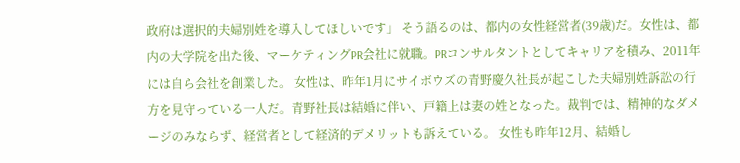政府は選択的夫婦別姓を導入してほしいです」 そう語るのは、都内の女性経営者(39歳)だ。女性は、都内の大学院を出た後、マーケティングPR会社に就職。PRコンサルタントとしてキャリアを積み、2011年には自ら会社を創業した。 女性は、昨年1月にサイボウズの青野慶久社長が起こした夫婦別姓訴訟の行方を見守っている一人だ。青野社長は結婚に伴い、戸籍上は妻の姓となった。裁判では、精神的なダメージのみならず、経営者として経済的デメリットも訴えている。 女性も昨年12月、結婚し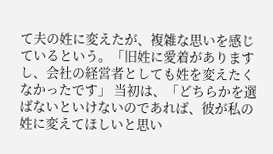て夫の姓に変えたが、複雑な思いを感じているという。「旧姓に愛着がありますし、会社の経営者としても姓を変えたくなかったです」 当初は、「どちらかを選ばないといけないのであれば、彼が私の姓に変えてほしいと思い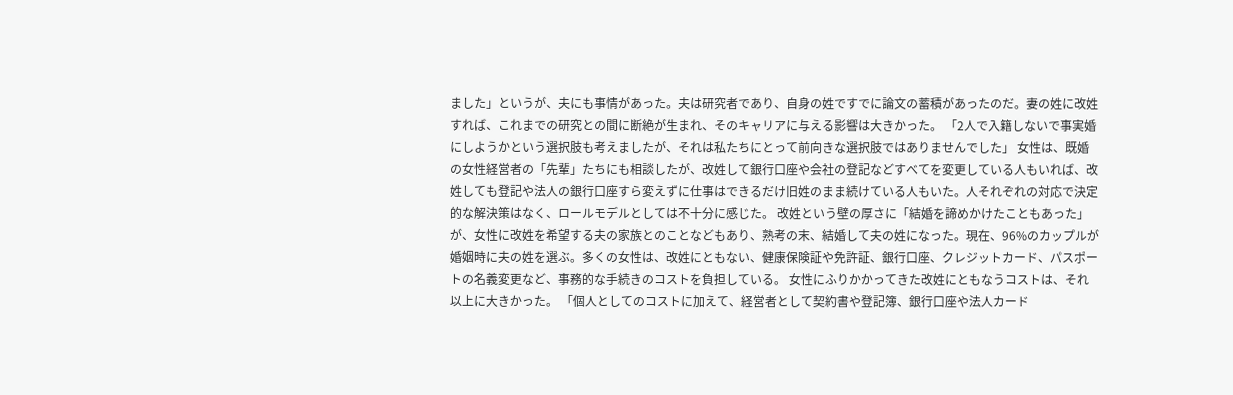ました」というが、夫にも事情があった。夫は研究者であり、自身の姓ですでに論文の蓄積があったのだ。妻の姓に改姓すれば、これまでの研究との間に断絶が生まれ、そのキャリアに与える影響は大きかった。 「2人で入籍しないで事実婚にしようかという選択肢も考えましたが、それは私たちにとって前向きな選択肢ではありませんでした」 女性は、既婚の女性経営者の「先輩」たちにも相談したが、改姓して銀行口座や会社の登記などすべてを変更している人もいれば、改姓しても登記や法人の銀行口座すら変えずに仕事はできるだけ旧姓のまま続けている人もいた。人それぞれの対応で決定的な解決策はなく、ロールモデルとしては不十分に感じた。 改姓という壁の厚さに「結婚を諦めかけたこともあった」が、女性に改姓を希望する夫の家族とのことなどもあり、熟考の末、結婚して夫の姓になった。現在、96%のカップルが婚姻時に夫の姓を選ぶ。多くの女性は、改姓にともない、健康保険証や免許証、銀行口座、クレジットカード、パスポートの名義変更など、事務的な手続きのコストを負担している。 女性にふりかかってきた改姓にともなうコストは、それ以上に大きかった。 「個人としてのコストに加えて、経営者として契約書や登記簿、銀行口座や法人カード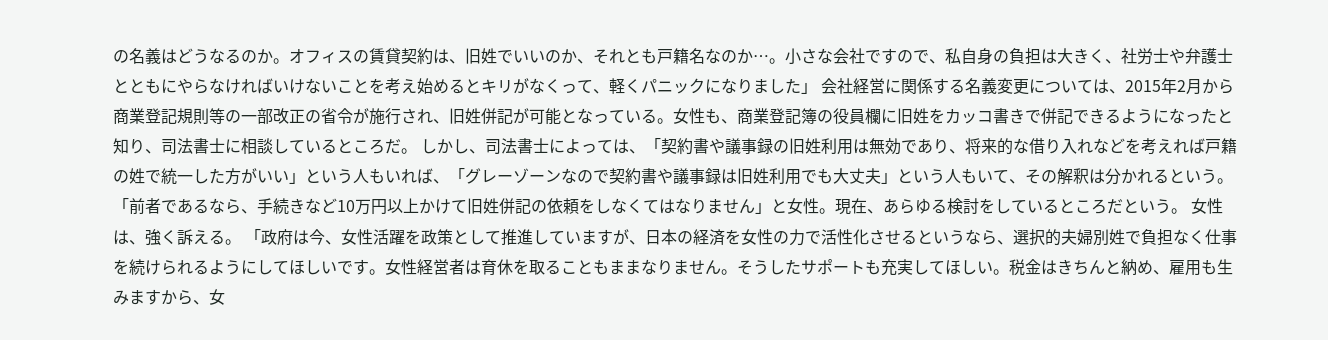の名義はどうなるのか。オフィスの賃貸契約は、旧姓でいいのか、それとも戸籍名なのか…。小さな会社ですので、私自身の負担は大きく、社労士や弁護士とともにやらなければいけないことを考え始めるとキリがなくって、軽くパニックになりました」 会社経営に関係する名義変更については、2015年2月から商業登記規則等の一部改正の省令が施行され、旧姓併記が可能となっている。女性も、商業登記簿の役員欄に旧姓をカッコ書きで併記できるようになったと知り、司法書士に相談しているところだ。 しかし、司法書士によっては、「契約書や議事録の旧姓利用は無効であり、将来的な借り入れなどを考えれば戸籍の姓で統一した方がいい」という人もいれば、「グレーゾーンなので契約書や議事録は旧姓利用でも大丈夫」という人もいて、その解釈は分かれるという。「前者であるなら、手続きなど10万円以上かけて旧姓併記の依頼をしなくてはなりません」と女性。現在、あらゆる検討をしているところだという。 女性は、強く訴える。 「政府は今、女性活躍を政策として推進していますが、日本の経済を女性の力で活性化させるというなら、選択的夫婦別姓で負担なく仕事を続けられるようにしてほしいです。女性経営者は育休を取ることもままなりません。そうしたサポートも充実してほしい。税金はきちんと納め、雇用も生みますから、女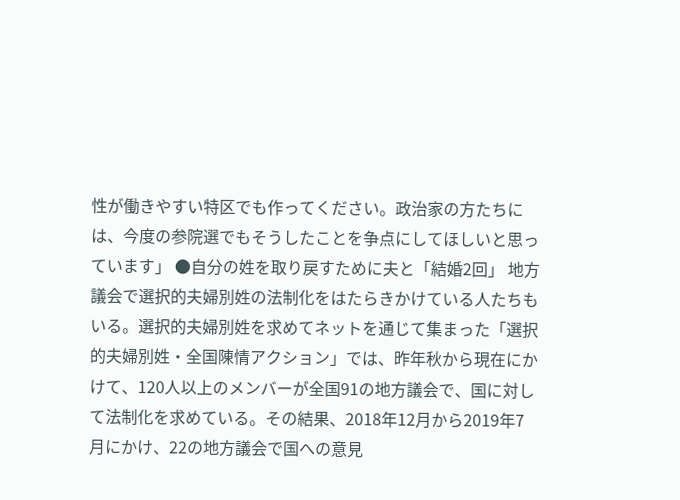性が働きやすい特区でも作ってください。政治家の方たちには、今度の参院選でもそうしたことを争点にしてほしいと思っています」 ●自分の姓を取り戻すために夫と「結婚2回」 地方議会で選択的夫婦別姓の法制化をはたらきかけている人たちもいる。選択的夫婦別姓を求めてネットを通じて集まった「選択的夫婦別姓・全国陳情アクション」では、昨年秋から現在にかけて、120人以上のメンバーが全国91の地方議会で、国に対して法制化を求めている。その結果、2018年12月から2019年7月にかけ、22の地方議会で国への意見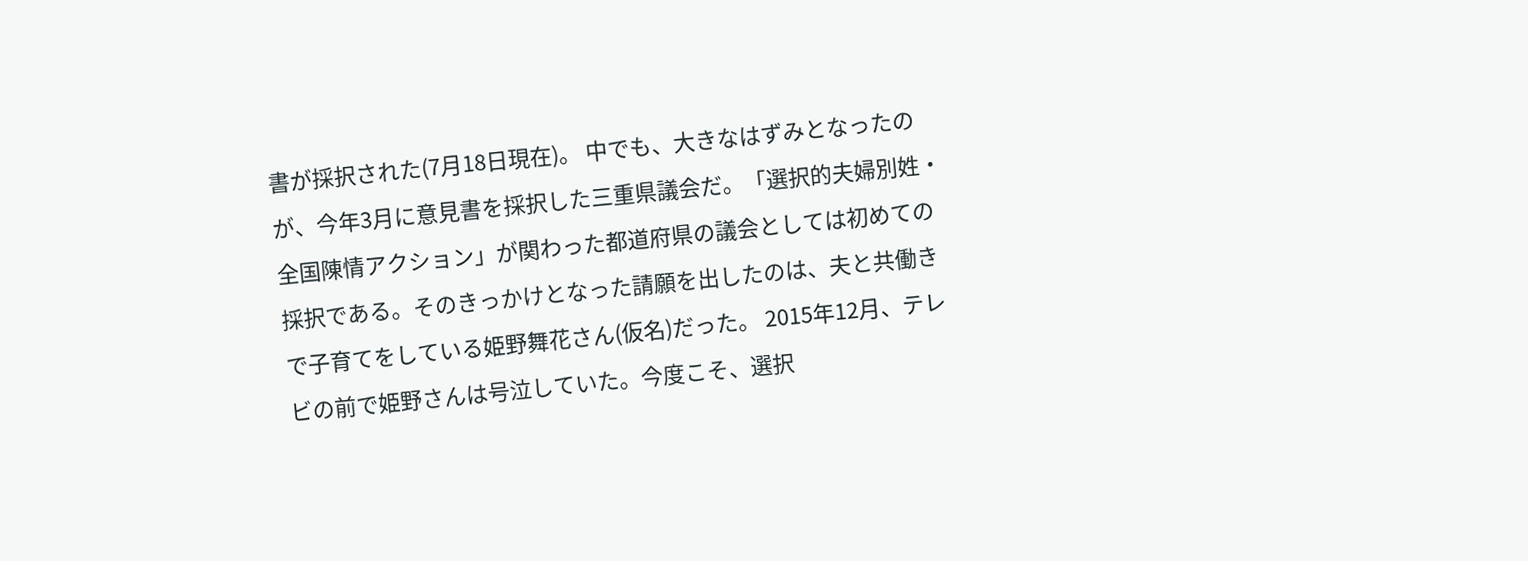書が採択された(7月18日現在)。 中でも、大きなはずみとなったのが、今年3月に意見書を採択した三重県議会だ。「選択的夫婦別姓・全国陳情アクション」が関わった都道府県の議会としては初めての採択である。そのきっかけとなった請願を出したのは、夫と共働きで子育てをしている姫野舞花さん(仮名)だった。 2015年12月、テレビの前で姫野さんは号泣していた。今度こそ、選択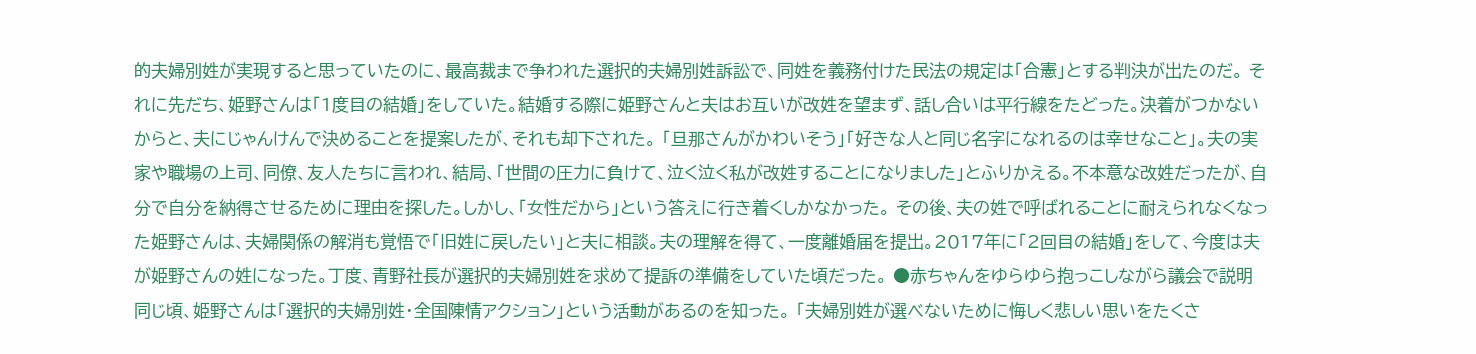的夫婦別姓が実現すると思っていたのに、最高裁まで争われた選択的夫婦別姓訴訟で、同姓を義務付けた民法の規定は「合憲」とする判決が出たのだ。 それに先だち、姫野さんは「1度目の結婚」をしていた。結婚する際に姫野さんと夫はお互いが改姓を望まず、話し合いは平行線をたどった。決着がつかないからと、夫にじゃんけんで決めることを提案したが、それも却下された。 「旦那さんがかわいそう」「好きな人と同じ名字になれるのは幸せなこと」。夫の実家や職場の上司、同僚、友人たちに言われ、結局、「世間の圧力に負けて、泣く泣く私が改姓することになりました」とふりかえる。不本意な改姓だったが、自分で自分を納得させるために理由を探した。しかし、「女性だから」という答えに行き着くしかなかった。 その後、夫の姓で呼ばれることに耐えられなくなった姫野さんは、夫婦関係の解消も覚悟で「旧姓に戻したい」と夫に相談。夫の理解を得て、一度離婚届を提出。2017年に「2回目の結婚」をして、今度は夫が姫野さんの姓になった。丁度、青野社長が選択的夫婦別姓を求めて提訴の準備をしていた頃だった。 ●赤ちゃんをゆらゆら抱っこしながら議会で説明 同じ頃、姫野さんは「選択的夫婦別姓・全国陳情アクション」という活動があるのを知った。 「夫婦別姓が選べないために悔しく悲しい思いをたくさ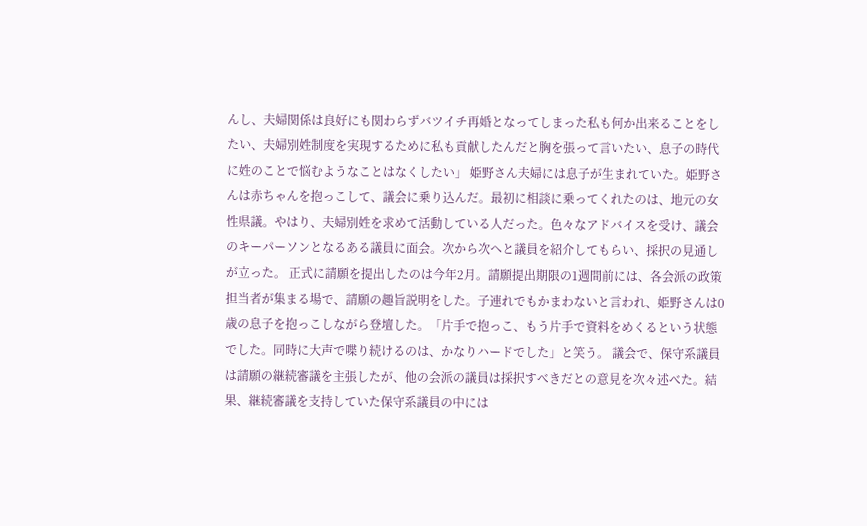んし、夫婦関係は良好にも関わらずバツイチ再婚となってしまった私も何か出来ることをしたい、夫婦別姓制度を実現するために私も貢献したんだと胸を張って言いたい、息子の時代に姓のことで悩むようなことはなくしたい」 姫野さん夫婦には息子が生まれていた。姫野さんは赤ちゃんを抱っこして、議会に乗り込んだ。最初に相談に乗ってくれたのは、地元の女性県議。やはり、夫婦別姓を求めて活動している人だった。色々なアドバイスを受け、議会のキーパーソンとなるある議員に面会。次から次へと議員を紹介してもらい、採択の見通しが立った。 正式に請願を提出したのは今年2月。請願提出期限の1週間前には、各会派の政策担当者が集まる場で、請願の趣旨説明をした。子連れでもかまわないと言われ、姫野さんは0歳の息子を抱っこしながら登壇した。「片手で抱っこ、もう片手で資料をめくるという状態でした。同時に大声で喋り続けるのは、かなりハードでした」と笑う。 議会で、保守系議員は請願の継続審議を主張したが、他の会派の議員は採択すべきだとの意見を次々述べた。結果、継続審議を支持していた保守系議員の中には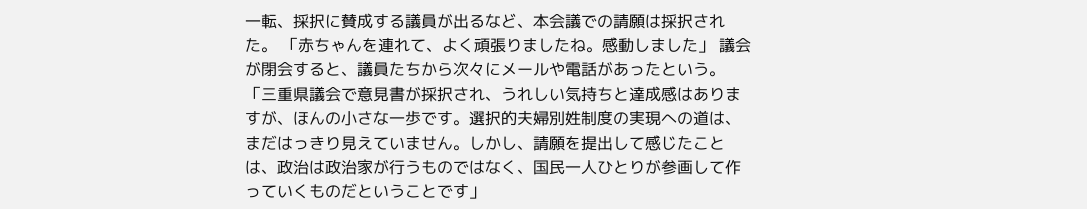一転、採択に賛成する議員が出るなど、本会議での請願は採択された。 「赤ちゃんを連れて、よく頑張りましたね。感動しました」 議会が閉会すると、議員たちから次々にメールや電話があったという。 「三重県議会で意見書が採択され、うれしい気持ちと達成感はありますが、ほんの小さな一歩です。選択的夫婦別姓制度の実現への道は、まだはっきり見えていません。しかし、請願を提出して感じたことは、政治は政治家が行うものではなく、国民一人ひとりが参画して作っていくものだということです」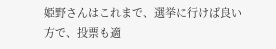姫野さんはこれまで、選挙に行けば良い方で、投票も適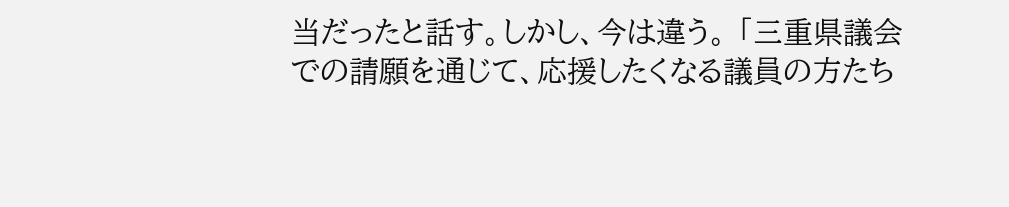当だったと話す。しかし、今は違う。 「三重県議会での請願を通じて、応援したくなる議員の方たち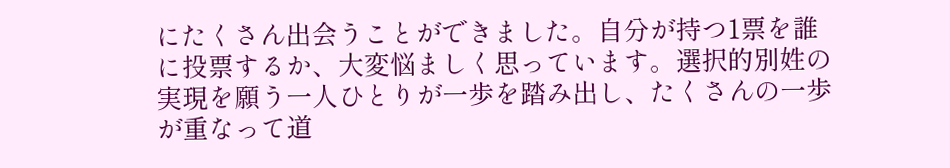にたくさん出会うことができました。自分が持つ1票を誰に投票するか、大変悩ましく思っています。選択的別姓の実現を願う一人ひとりが一歩を踏み出し、たくさんの一歩が重なって道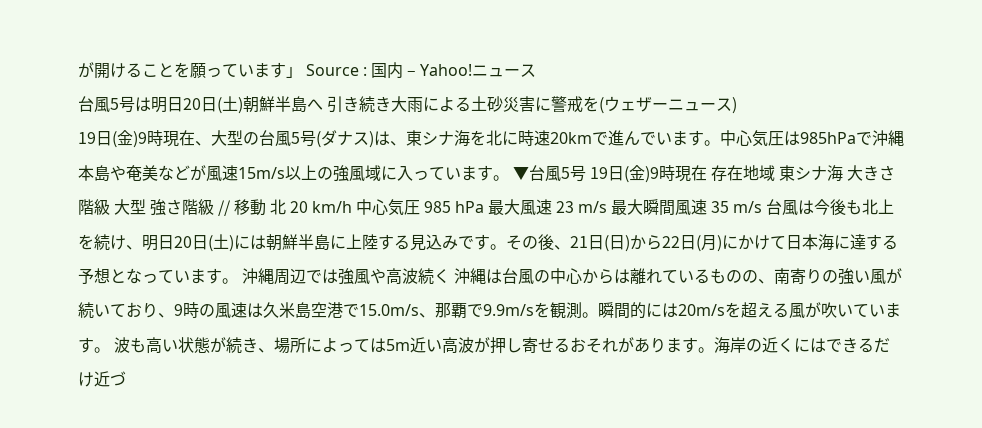が開けることを願っています」 Source : 国内 – Yahoo!ニュース
台風5号は明日20日(土)朝鮮半島へ 引き続き大雨による土砂災害に警戒を(ウェザーニュース)
19日(金)9時現在、大型の台風5号(ダナス)は、東シナ海を北に時速20kmで進んでいます。中心気圧は985hPaで沖縄本島や奄美などが風速15m/s以上の強風域に入っています。 ▼台風5号 19日(金)9時現在 存在地域 東シナ海 大きさ階級 大型 強さ階級 // 移動 北 20 km/h 中心気圧 985 hPa 最大風速 23 m/s 最大瞬間風速 35 m/s 台風は今後も北上を続け、明日20日(土)には朝鮮半島に上陸する見込みです。その後、21日(日)から22日(月)にかけて日本海に達する予想となっています。 沖縄周辺では強風や高波続く 沖縄は台風の中心からは離れているものの、南寄りの強い風が続いており、9時の風速は久米島空港で15.0m/s、那覇で9.9m/sを観測。瞬間的には20m/sを超える風が吹いています。 波も高い状態が続き、場所によっては5m近い高波が押し寄せるおそれがあります。海岸の近くにはできるだけ近づ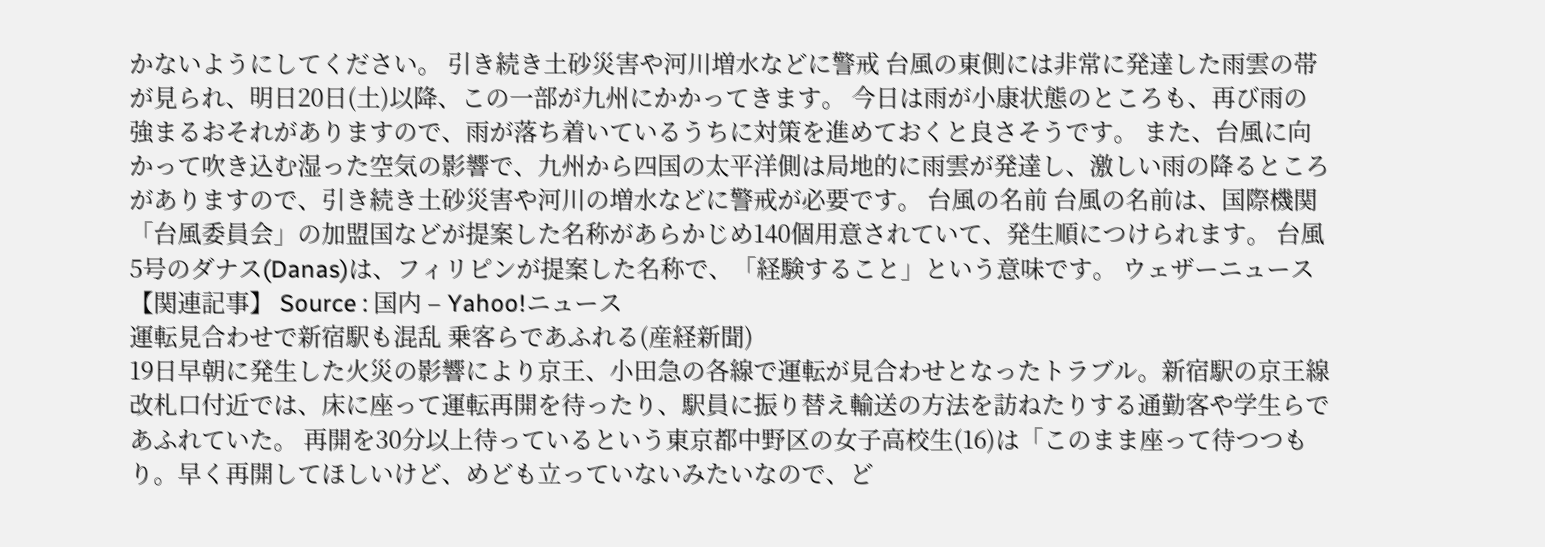かないようにしてください。 引き続き土砂災害や河川増水などに警戒 台風の東側には非常に発達した雨雲の帯が見られ、明日20日(土)以降、この一部が九州にかかってきます。 今日は雨が小康状態のところも、再び雨の強まるおそれがありますので、雨が落ち着いているうちに対策を進めておくと良さそうです。 また、台風に向かって吹き込む湿った空気の影響で、九州から四国の太平洋側は局地的に雨雲が発達し、激しい雨の降るところがありますので、引き続き土砂災害や河川の増水などに警戒が必要です。 台風の名前 台風の名前は、国際機関「台風委員会」の加盟国などが提案した名称があらかじめ140個用意されていて、発生順につけられます。 台風5号のダナス(Danas)は、フィリピンが提案した名称で、「経験すること」という意味です。 ウェザーニュース 【関連記事】 Source : 国内 – Yahoo!ニュース
運転見合わせで新宿駅も混乱 乗客らであふれる(産経新聞)
19日早朝に発生した火災の影響により京王、小田急の各線で運転が見合わせとなったトラブル。新宿駅の京王線改札口付近では、床に座って運転再開を待ったり、駅員に振り替え輸送の方法を訪ねたりする通勤客や学生らであふれていた。 再開を30分以上待っているという東京都中野区の女子高校生(16)は「このまま座って待つつもり。早く再開してほしいけど、めども立っていないみたいなので、ど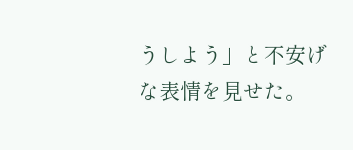うしよう」と不安げな表情を見せた。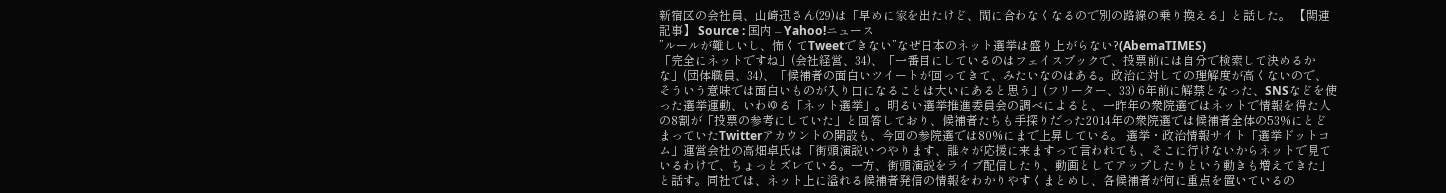新宿区の会社員、山崎迅さん(29)は「早めに家を出たけど、間に合わなくなるので別の路線の乗り換える」と話した。 【関連記事】 Source : 国内 – Yahoo!ニュース
”ルールが難しいし、怖くてTweetできない”なぜ日本のネット選挙は盛り上がらない?(AbemaTIMES)
「完全にネットですね」(会社経営、34)、「一番目にしているのはフェイスブックで、投票前には自分で検索して決めるかな」(団体職員、34)、「候補者の面白いツイートが回ってきて、みたいなのはある。政治に対しての理解度が高くないので、そういう意味では面白いものが入り口になることは大いにあると思う」(フリーター、33) 6年前に解禁となった、SNSなどを使った選挙運動、いわゆる「ネット選挙」。明るい選挙推進委員会の調べによると、一昨年の衆院選ではネットで情報を得た人の8割が「投票の参考にしていた」と回答しており、候補者たちも手探りだった2014年の衆院選では候補者全体の53%にとどまっていたTwitterアカウントの開設も、今回の参院選では80%にまで上昇している。 選挙・政治情報サイト「選挙ドットコム」運営会社の高畑卓氏は「街頭演説いつやります、誰々が応援に来ますって言われても、そこに行けないからネットで見ているわけで、ちょっとズレている。一方、街頭演説をライブ配信したり、動画としてアップしたりという動きも増えてきた」と話す。同社では、ネット上に溢れる候補者発信の情報をわかりやすくまとめし、各候補者が何に重点を置いているの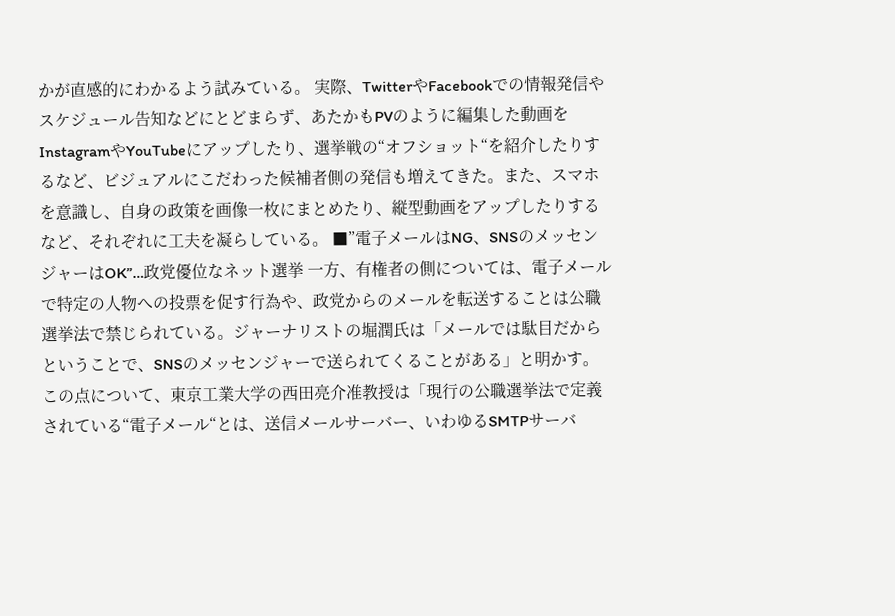かが直感的にわかるよう試みている。 実際、TwitterやFacebookでの情報発信やスケジュール告知などにとどまらず、あたかもPVのように編集した動画をInstagramやYouTubeにアップしたり、選挙戦の“オフショット“を紹介したりするなど、ビジュアルにこだわった候補者側の発信も増えてきた。また、スマホを意識し、自身の政策を画像一枚にまとめたり、縦型動画をアップしたりするなど、それぞれに工夫を凝らしている。 ■”電子メールはNG、SNSのメッセンジャーはOK”…政党優位なネット選挙 一方、有権者の側については、電子メールで特定の人物への投票を促す行為や、政党からのメールを転送することは公職選挙法で禁じられている。ジャーナリストの堀潤氏は「メールでは駄目だからということで、SNSのメッセンジャーで送られてくることがある」と明かす。 この点について、東京工業大学の西田亮介准教授は「現行の公職選挙法で定義されている“電子メール“とは、送信メールサーバー、いわゆるSMTPサーバ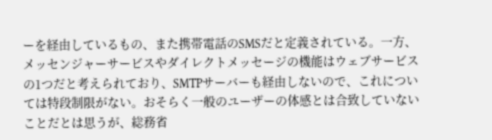ーを経由しているもの、また携帯電話のSMSだと定義されている。一方、メッセンジャーサービスやダイレクトメッセージの機能はウェブサービスの1つだと考えられており、SMTPサーバーも経由しないので、これについては特段制限がない。おそらく一般のユーザーの体感とは合致していないことだとは思うが、総務省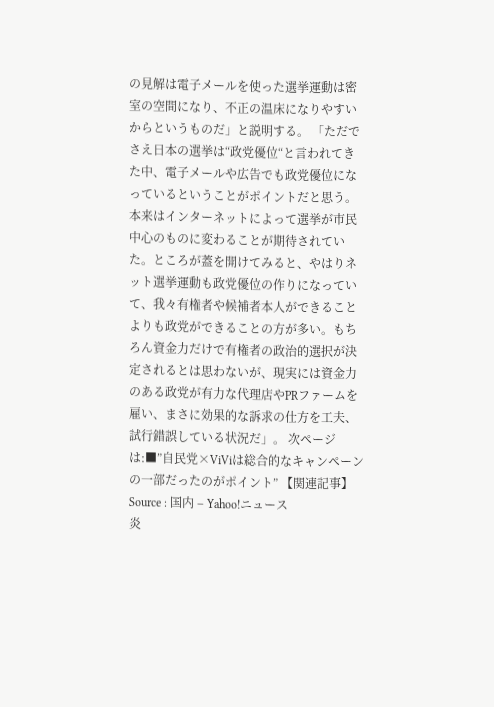の見解は電子メールを使った選挙運動は密室の空間になり、不正の温床になりやすいからというものだ」と説明する。 「ただでさえ日本の選挙は“政党優位“と言われてきた中、電子メールや広告でも政党優位になっているということがポイントだと思う。本来はインターネットによって選挙が市民中心のものに変わることが期待されていた。ところが蓋を開けてみると、やはりネット選挙運動も政党優位の作りになっていて、我々有権者や候補者本人ができることよりも政党ができることの方が多い。もちろん資金力だけで有権者の政治的選択が決定されるとは思わないが、現実には資金力のある政党が有力な代理店やPRファームを雇い、まさに効果的な訴求の仕方を工夫、試行錯誤している状況だ」。 次ページは:■”自民党×ViViは総合的なキャンペーンの一部だったのがポイント” 【関連記事】 Source : 国内 – Yahoo!ニュース
炎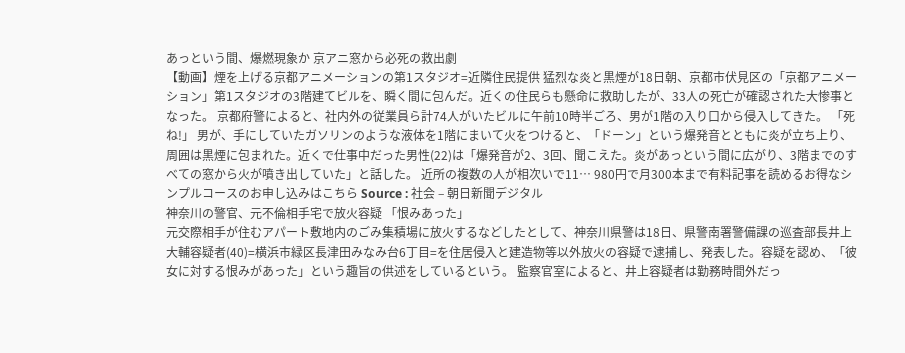あっという間、爆燃現象か 京アニ窓から必死の救出劇
【動画】煙を上げる京都アニメーションの第1スタジオ=近隣住民提供 猛烈な炎と黒煙が18日朝、京都市伏見区の「京都アニメーション」第1スタジオの3階建てビルを、瞬く間に包んだ。近くの住民らも懸命に救助したが、33人の死亡が確認された大惨事となった。 京都府警によると、社内外の従業員ら計74人がいたビルに午前10時半ごろ、男が1階の入り口から侵入してきた。 「死ね!」 男が、手にしていたガソリンのような液体を1階にまいて火をつけると、「ドーン」という爆発音とともに炎が立ち上り、周囲は黒煙に包まれた。近くで仕事中だった男性(22)は「爆発音が2、3回、聞こえた。炎があっという間に広がり、3階までのすべての窓から火が噴き出していた」と話した。 近所の複数の人が相次いで11… 980円で月300本まで有料記事を読めるお得なシンプルコースのお申し込みはこちら Source : 社会 – 朝日新聞デジタル
神奈川の警官、元不倫相手宅で放火容疑 「恨みあった」
元交際相手が住むアパート敷地内のごみ集積場に放火するなどしたとして、神奈川県警は18日、県警南署警備課の巡査部長井上大輔容疑者(40)=横浜市緑区長津田みなみ台6丁目=を住居侵入と建造物等以外放火の容疑で逮捕し、発表した。容疑を認め、「彼女に対する恨みがあった」という趣旨の供述をしているという。 監察官室によると、井上容疑者は勤務時間外だっ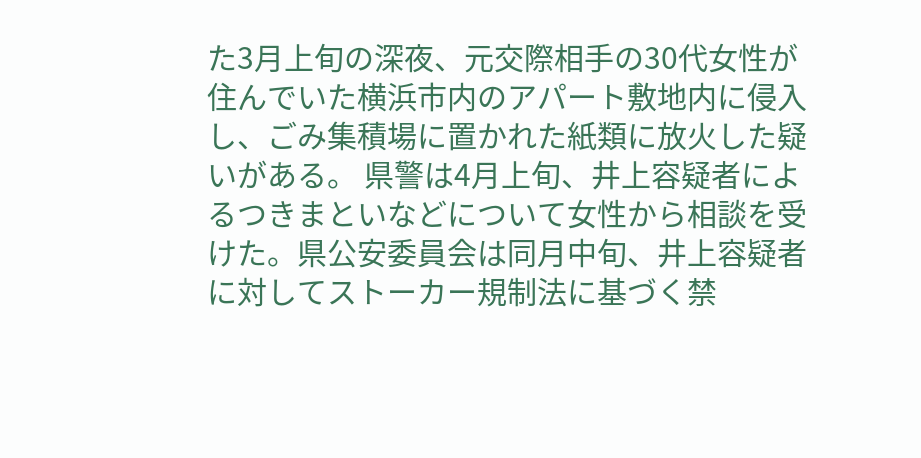た3月上旬の深夜、元交際相手の30代女性が住んでいた横浜市内のアパート敷地内に侵入し、ごみ集積場に置かれた紙類に放火した疑いがある。 県警は4月上旬、井上容疑者によるつきまといなどについて女性から相談を受けた。県公安委員会は同月中旬、井上容疑者に対してストーカー規制法に基づく禁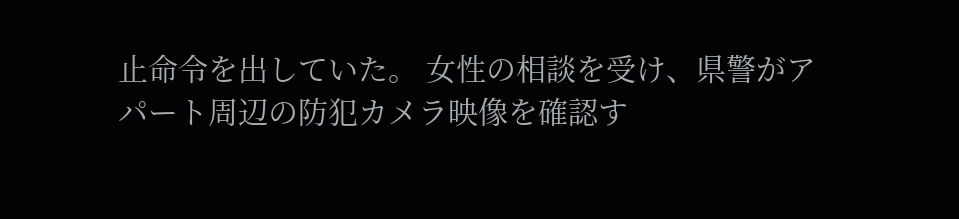止命令を出していた。 女性の相談を受け、県警がアパート周辺の防犯カメラ映像を確認す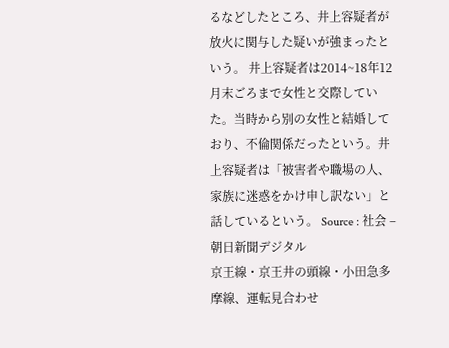るなどしたところ、井上容疑者が放火に関与した疑いが強まったという。 井上容疑者は2014~18年12月末ごろまで女性と交際していた。当時から別の女性と結婚しており、不倫関係だったという。井上容疑者は「被害者や職場の人、家族に迷惑をかけ申し訳ない」と話しているという。 Source : 社会 – 朝日新聞デジタル
京王線・京王井の頭線・小田急多摩線、運転見合わせ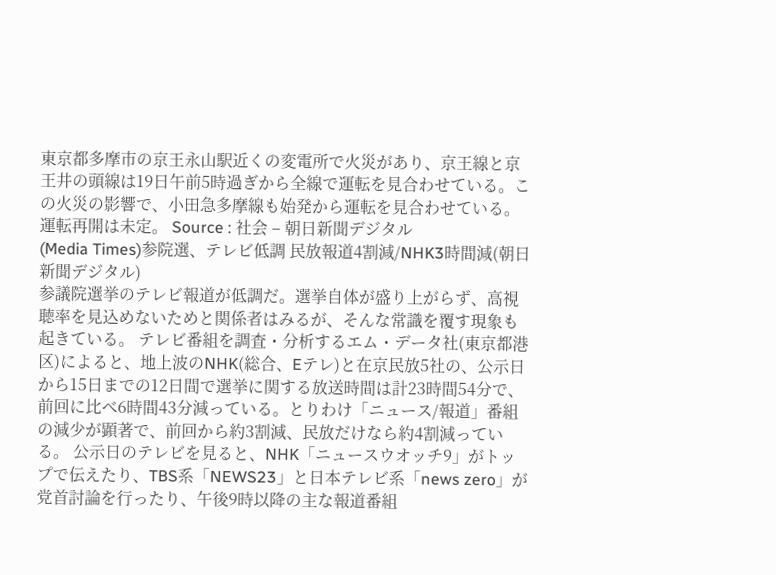東京都多摩市の京王永山駅近くの変電所で火災があり、京王線と京王井の頭線は19日午前5時過ぎから全線で運転を見合わせている。この火災の影響で、小田急多摩線も始発から運転を見合わせている。運転再開は未定。 Source : 社会 – 朝日新聞デジタル
(Media Times)参院選、テレビ低調 民放報道4割減/NHK3時間減(朝日新聞デジタル)
参議院選挙のテレビ報道が低調だ。選挙自体が盛り上がらず、高視聴率を見込めないためと関係者はみるが、そんな常識を覆す現象も起きている。 テレビ番組を調査・分析するエム・データ社(東京都港区)によると、地上波のNHK(総合、Eテレ)と在京民放5社の、公示日から15日までの12日間で選挙に関する放送時間は計23時間54分で、前回に比べ6時間43分減っている。とりわけ「ニュース/報道」番組の減少が顕著で、前回から約3割減、民放だけなら約4割減っている。 公示日のテレビを見ると、NHK「ニュースウオッチ9」がトップで伝えたり、TBS系「NEWS23」と日本テレビ系「news zero」が党首討論を行ったり、午後9時以降の主な報道番組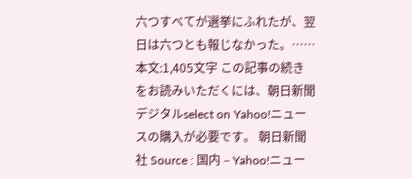六つすべてが選挙にふれたが、翌日は六つとも報じなかった。…… 本文:1,405文字 この記事の続きをお読みいただくには、朝日新聞デジタルselect on Yahoo!ニュースの購入が必要です。 朝日新聞社 Source : 国内 – Yahoo!ニュー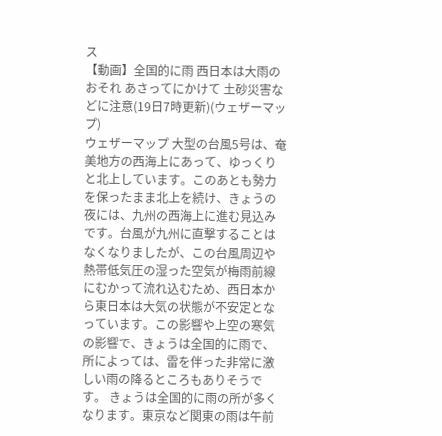ス
【動画】全国的に雨 西日本は大雨のおそれ あさってにかけて 土砂災害などに注意(19日7時更新)(ウェザーマップ)
ウェザーマップ 大型の台風5号は、奄美地方の西海上にあって、ゆっくりと北上しています。このあとも勢力を保ったまま北上を続け、きょうの夜には、九州の西海上に進む見込みです。台風が九州に直撃することはなくなりましたが、この台風周辺や熱帯低気圧の湿った空気が梅雨前線にむかって流れ込むため、西日本から東日本は大気の状態が不安定となっています。この影響や上空の寒気の影響で、きょうは全国的に雨で、所によっては、雷を伴った非常に激しい雨の降るところもありそうです。 きょうは全国的に雨の所が多くなります。東京など関東の雨は午前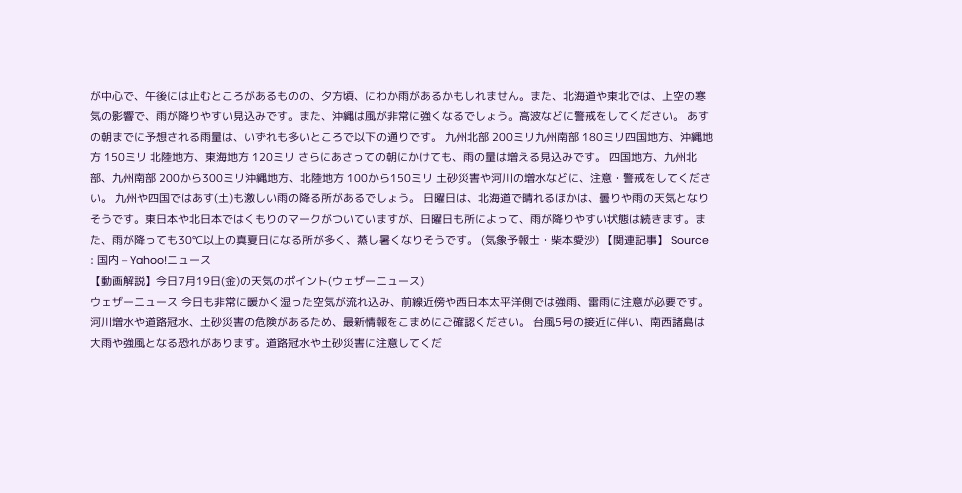が中心で、午後には止むところがあるものの、夕方頃、にわか雨があるかもしれません。また、北海道や東北では、上空の寒気の影響で、雨が降りやすい見込みです。また、沖縄は風が非常に強くなるでしょう。高波などに警戒をしてください。 あすの朝までに予想される雨量は、いずれも多いところで以下の通りです。 九州北部 200ミリ九州南部 180ミリ四国地方、沖縄地方 150ミリ 北陸地方、東海地方 120ミリ さらにあさっての朝にかけても、雨の量は増える見込みです。 四国地方、九州北部、九州南部 200から300ミリ沖縄地方、北陸地方 100から150ミリ 土砂災害や河川の増水などに、注意・警戒をしてください。 九州や四国ではあす(土)も激しい雨の降る所があるでしょう。 日曜日は、北海道で晴れるほかは、曇りや雨の天気となりそうです。東日本や北日本ではくもりのマークがついていますが、日曜日も所によって、雨が降りやすい状態は続きます。また、雨が降っても30℃以上の真夏日になる所が多く、蒸し暑くなりそうです。 (気象予報士・柴本愛沙) 【関連記事】 Source : 国内 – Yahoo!ニュース
【動画解説】今日7月19日(金)の天気のポイント(ウェザーニュース)
ウェザーニュース 今日も非常に暖かく湿った空気が流れ込み、前線近傍や西日本太平洋側では強雨、雷雨に注意が必要です。河川増水や道路冠水、土砂災害の危険があるため、最新情報をこまめにご確認ください。 台風5号の接近に伴い、南西諸島は大雨や強風となる恐れがあります。道路冠水や土砂災害に注意してくだ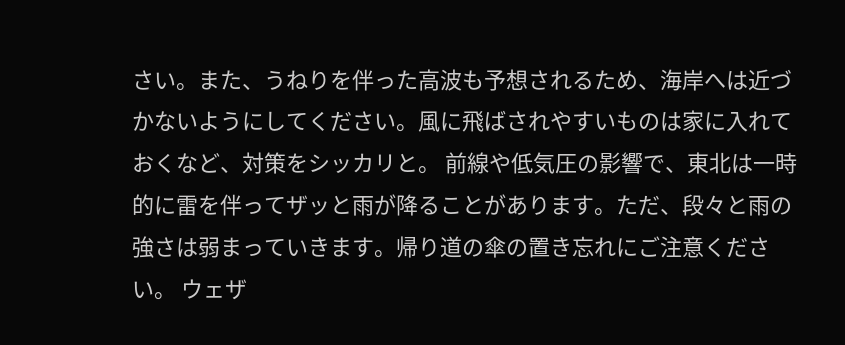さい。また、うねりを伴った高波も予想されるため、海岸へは近づかないようにしてください。風に飛ばされやすいものは家に入れておくなど、対策をシッカリと。 前線や低気圧の影響で、東北は一時的に雷を伴ってザッと雨が降ることがあります。ただ、段々と雨の強さは弱まっていきます。帰り道の傘の置き忘れにご注意ください。 ウェザ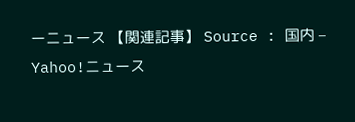ーニュース 【関連記事】 Source : 国内 – Yahoo!ニュース